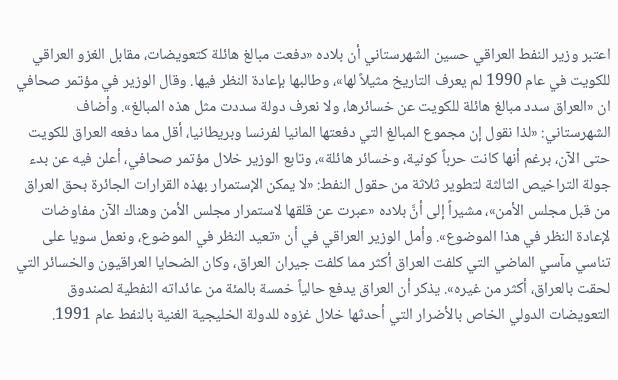اعتبر وزير النفط العراقي حسين الشهرستاني أن بلاده «دفعت مبالغ هائلة كتعويضات، مقابل الغزو العراقي للكويت في عام 1990 لم يعرف التاريخ مثيلاً لها»، وطالبها بإعادة النظر فيها. وقال الوزير في مؤتمر صحافي ان «العراق سدد مبالغ هائلة للكويت عن خسائرها، ولا نعرف دولة سددت مثل هذه المبالغ». وأضاف الشهرستاني: «لذا نقول إن مجموع المبالغ التي دفعتها المانيا لفرنسا وبريطانيا، أقل مما دفعه العراق للكويت حتى الآن، برغم أنها كانت حرباً كونية، وخسائر هائلة»، وتابع الوزير خلال مؤتمر صحافي، أعلن فيه عن بدء جولة التراخيص الثالثة لتطوير ثلاثة من حقول النفط: «لا يمكن الإستمرار بهذه القرارات الجائرة بحق العراق من قبل مجلس الأمن»، مشيراً إلى أنَّ بلاده «عبرت عن قلقها لاستمرار مجلس الأمن وهناك الآن مفاوضات لإعادة النظر في هذا الموضوع». وأمل الوزير العراقي في أن «تعيد النظر في الموضوع، ونعمل سويا على تناسي مآسي الماضي التي كلفت العراق أكثر مما كلفت جيران العراق، وكان الضحايا العراقيون والخسائر التي لحقت بالعراق، أكثر من غيره». يذكر أن العراق يدفع حالياً خمسة بالمئة من عائداته النفطية لصندوق التعويضات الدولي الخاص بالأضرار التي أحدثها خلال غزوه للدولة الخليجية الغنية بالنفط عام 1991.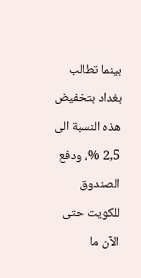بينما تطالب بغداد بتخفيض هذه النسبة الى 2,5 %، ودفع الصندوق للكويت حتى الآن ما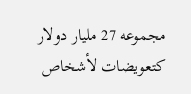مجموعه 27 مليار دولار كتعويضات لأشخاص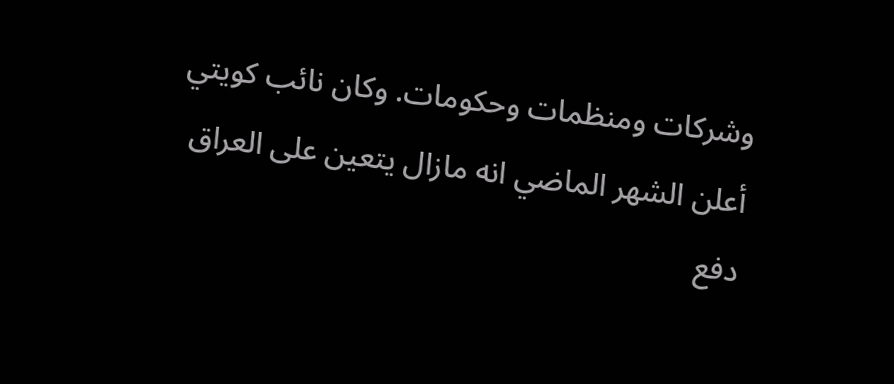وشركات ومنظمات وحكومات. وكان نائب كويتي أعلن الشهر الماضي انه مازال يتعين على العراق دفع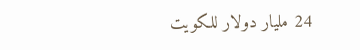24 مليار دولار للكويت